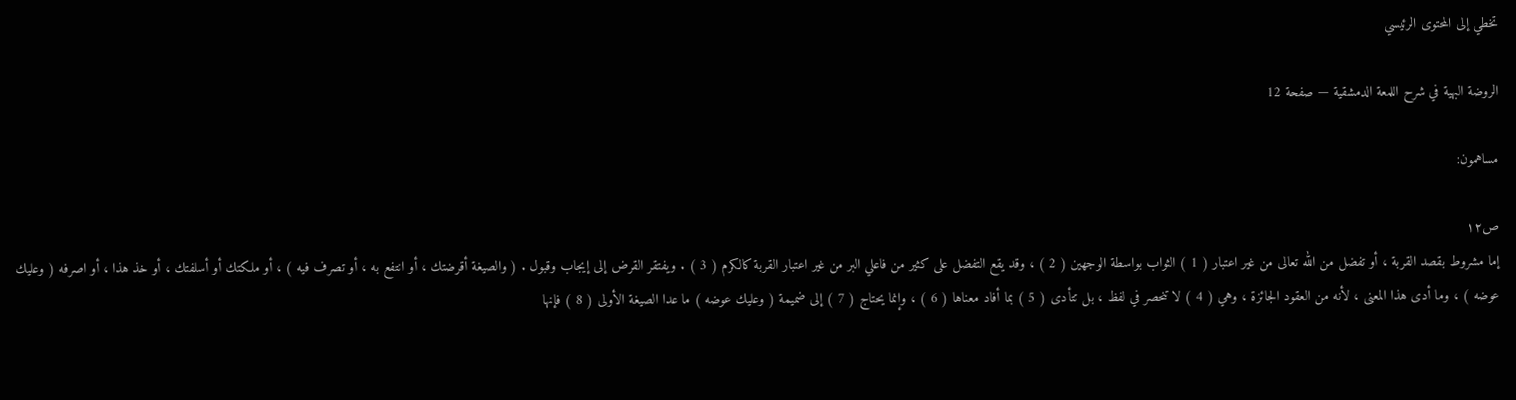تخطي إلى المحتوى الرئيسي

الروضة البهية في شرح اللمعة الدمشقية — صفحة 12

مساهمون:

ص١٢
إما مشروط بقصد القربة ، أو تفضل من الله تعالى من غير اعتبار ( 1 ) الثواب بواسطة الوجهين ( 2 ) ، وقد يقع التفضل على كثير من فاعلي البر من غير اعتبار القربة كالكرم ( 3 ) . ويفتقر القرض إلى إيجاب وقبول . ( والصيغة أقرضتك ، أو انتفع به ، أو تصرف فيه ) ، أو ملكتك أو أسلفتك ، أو خذ هذا ، أو اصرفه ( وعليك عوضه ) ، وما أدى هذا المعنى ، لأنه من العقود الجائزة ، وهي ( 4 ) لا تنحصر في لفظ ، بل تتأدى ( 5 ) بما أفاد معناها ( 6 ) ، وإنما يحتاج ( 7 ) إلى ضميمة ( وعليك عوضه ) ما عدا الصيغة الأولى ( 8 ) فإنها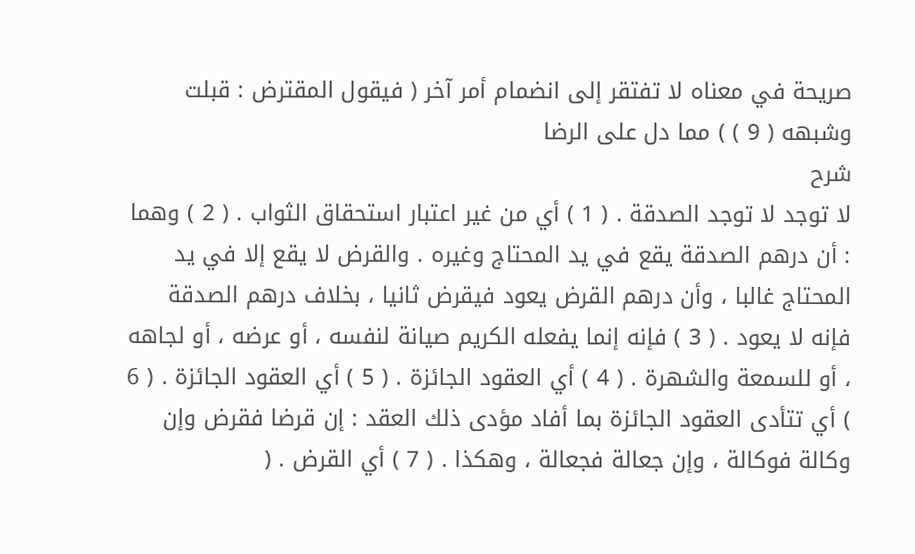صريحة في معناه لا تفتقر إلى انضمام أمر آخر ( فيقول المقترض : قبلت وشبهه ( 9 ) ) مما دل على الرضا
شرح
لا توجد لا توجد الصدقة . ( 1 ) أي من غير اعتبار استحقاق الثواب . ( 2 ) وهما : أن درهم الصدقة يقع في يد المحتاج وغيره . والقرض لا يقع إلا في يد المحتاج غالبا ، وأن درهم القرض يعود فيقرض ثانيا ، بخلاف درهم الصدقة فإنه لا يعود . ( 3 ) فإنه إنما يفعله الكريم صيانة لنفسه ، أو عرضه ، أو لجاهه ، أو للسمعة والشهرة . ( 4 ) أي العقود الجائزة . ( 5 ) أي العقود الجائزة . ( 6 ) أي تتأدى العقود الجائزة بما أفاد مؤدى ذلك العقد : إن قرضا فقرض وإن وكالة فوكالة ، وإن جعالة فجعالة ، وهكذا . ( 7 ) أي القرض . (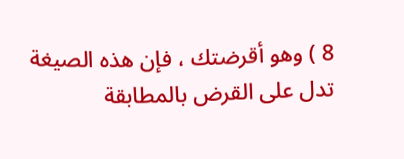8 ) وهو أقرضتك ، فإن هذه الصيغة تدل على القرض بالمطابقة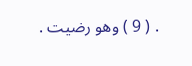. ( 9 ) وهو رضيت .